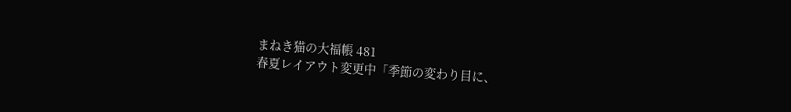まねき猫の大福帳 481
春夏レイアウト変更中「季節の変わり目に、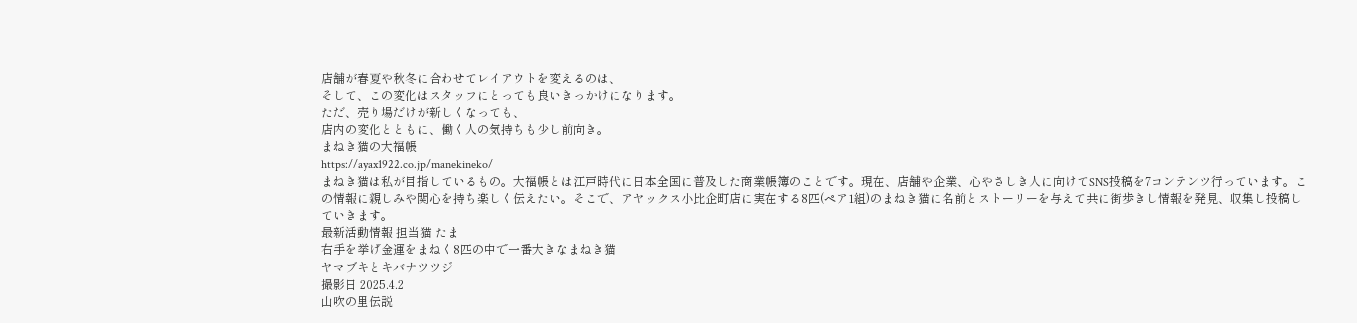店舗が春夏や秋冬に合わせてレイアウトを変えるのは、
そして、この変化はスタッフにとっても良いきっかけになります。
ただ、売り場だけが新しくなっても、
店内の変化とともに、働く人の気持ちも少し前向き。
まねき猫の大福帳
https://ayax1922.co.jp/manekineko/
まねき猫は私が目指しているもの。大福帳とは江戸時代に日本全国に普及した商業帳簿のことです。現在、店舗や企業、心やさしき人に向けてSNS投稿を7コンテンツ行っています。この情報に親しみや関心を持ち楽しく伝えたい。そこで、アヤックス小比企町店に実在する8匹(ペア1組)のまねき猫に名前とストーリーを与えて共に街歩きし情報を発見、収集し投稿していきます。
最新活動情報 担当猫 たま
右手を挙げ金運をまねく8匹の中で一番大きなまねき猫
ヤマブキとキバナツツジ
撮影日 2025.4.2
山吹の里伝説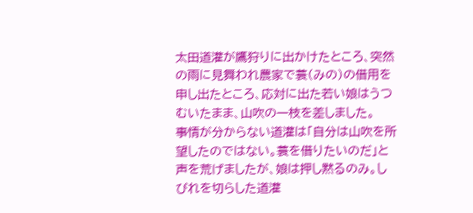太田道灌が鷹狩りに出かけたところ、突然の雨に見舞われ農家で蓑(みの)の借用を申し出たところ、応対に出た若い娘はうつむいたまま、山吹の一枝を差しました。
事情が分からない道灌は「自分は山吹を所望したのではない。蓑を借りたいのだ」と声を荒げましたが、娘は押し黙るのみ。しびれを切らした道灌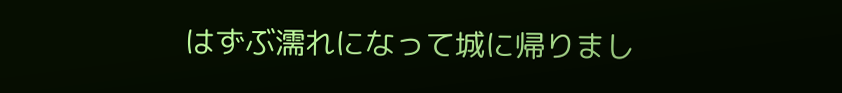はずぶ濡れになって城に帰りまし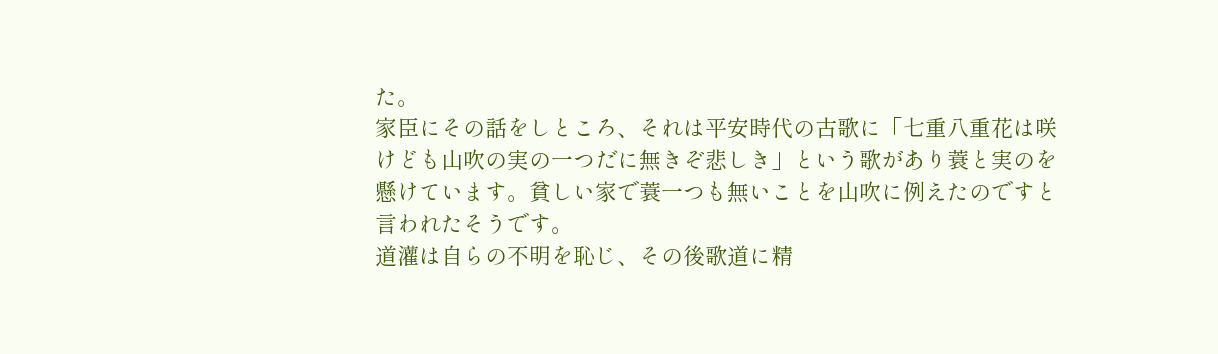た。
家臣にその話をしところ、それは平安時代の古歌に「七重八重花は咲けども山吹の実の一つだに無きぞ悲しき」という歌があり蓑と実のを懸けています。貧しい家で蓑一つも無いことを山吹に例えたのですと言われたそうです。
道灌は自らの不明を恥じ、その後歌道に精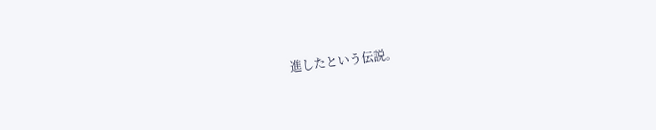進したという伝説。